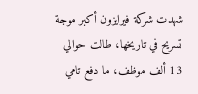شهدت شركة فيرايزون أكبر موجة تسريح في تاريخها، طالت حوالي 13 ألف موظف، ما دفع تامي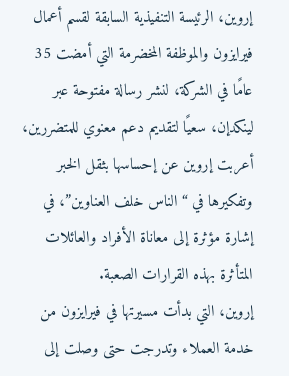إروين، الرئيسة التنفيذية السابقة لقسم أعمال فيرايزون والموظفة المخضرمة التي أمضت 35 عامًا في الشركة، لنشر رسالة مفتوحة عبر لينكدإن، سعيًا لتقديم دعم معنوي للمتضررين، أعربت إروين عن إحساسها بثقل الخبر وتفكيرها في “الناس خلف العناوين”، في إشارة مؤثرة إلى معاناة الأفراد والعائلات المتأثرة بهذه القرارات الصعبة.
إروين، التي بدأت مسيرتها في فيرايزون من خدمة العملاء وتدرجت حتى وصلت إلى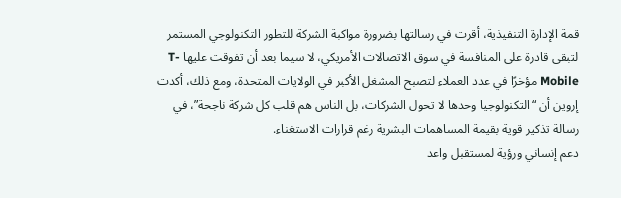قمة الإدارة التنفيذية، أقرت في رسالتها بضرورة مواكبة الشركة للتطور التكنولوجي المستمر لتبقى قادرة على المنافسة في سوق الاتصالات الأمريكي، لا سيما بعد أن تفوقت عليها T-Mobile مؤخرًا في عدد العملاء لتصبح المشغل الأكبر في الولايات المتحدة، ومع ذلك، أكدت إروين أن “التكنولوجيا وحدها لا تحول الشركات، بل الناس هم قلب كل شركة ناجحة”، في رسالة تذكير قوية بقيمة المساهمات البشرية رغم قرارات الاستغناء.
دعم إنساني ورؤية لمستقبل واعد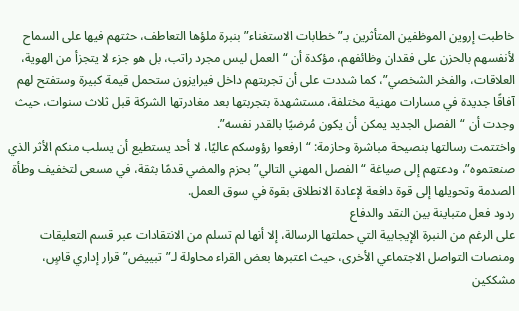خاطبت إروين الموظفين المتأثرين بـ”خطابات الاستغناء” بنبرة ملؤها التعاطف، حثتهم فيها على السماح لأنفسهم بالحزن على فقدان وظائفهم، مؤكدة أن “العمل ليس مجرد راتب، بل هو جزء لا يتجزأ من الهوية، العلاقات، والفخر الشخصي”، كما شددت على أن تجربتهم داخل فيرايزون ستحمل قيمة كبيرة وستفتح لهم آفاقًا جديدة في مسارات مهنية مختلفة، مستشهدة بتجربتها بعد مغادرتها الشركة قبل ثلاث سنوات، حيث وجدت أن “الفصل الجديد يمكن أن يكون مُرضيًا بالقدر نفسه”.
واختتمت رسالتها بنصيحة مباشرة وحازمة: “ارفعوا رؤوسكم عاليًا، لا أحد يستطيع أن يسلب منكم الأثر الذي صنعتموه”، ودعتهم إلى صياغة “الفصل المهني التالي” بحزم والمضي قدمًا بثقة، في مسعى لتخفيف وطأة الصدمة وتحويلها إلى قوة دافعة لإعادة الانطلاق بقوة في سوق العمل.
ردود فعل متباينة بين النقد والدفاع
على الرغم من النبرة الإيجابية التي حملتها الرسالة، إلا أنها لم تسلم من الانتقادات عبر قسم التعليقات ومنصات التواصل الاجتماعي الأخرى، حيث اعتبرها بعض القراء محاولة لـ”تبييض” قرار إداري قاسٍ، مشككين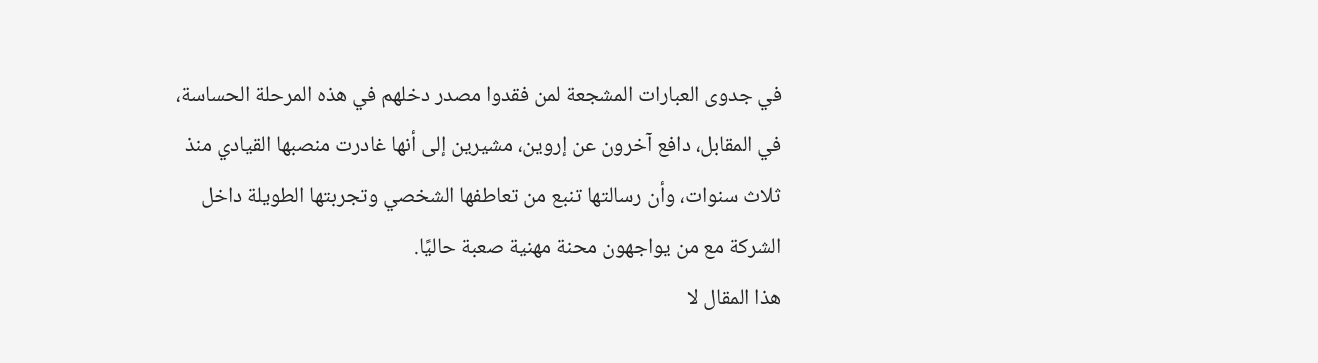في جدوى العبارات المشجعة لمن فقدوا مصدر دخلهم في هذه المرحلة الحساسة، في المقابل، دافع آخرون عن إروين، مشيرين إلى أنها غادرت منصبها القيادي منذ ثلاث سنوات، وأن رسالتها تنبع من تعاطفها الشخصي وتجربتها الطويلة داخل الشركة مع من يواجهون محنة مهنية صعبة حاليًا.
هذا المقال لا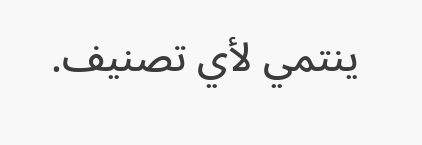ينتمي لأي تصنيف.